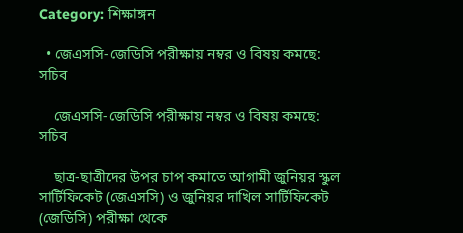Category: শিক্ষাঙ্গন

  • জেএসসি-জেডিসি পরীক্ষায় নম্বর ও বিষয় কমছে: সচিব

    জেএসসি-জেডিসি পরীক্ষায় নম্বর ও বিষয় কমছে: সচিব

    ছাত্র-ছাত্রীদের উপর চাপ কমাতে আগামী জুনিয়র স্কুল সার্টিফিকেট (জেএসসি) ও জুনিয়র দাখিল সার্টিফিকেট (জেডিসি) পরীক্ষা থেকে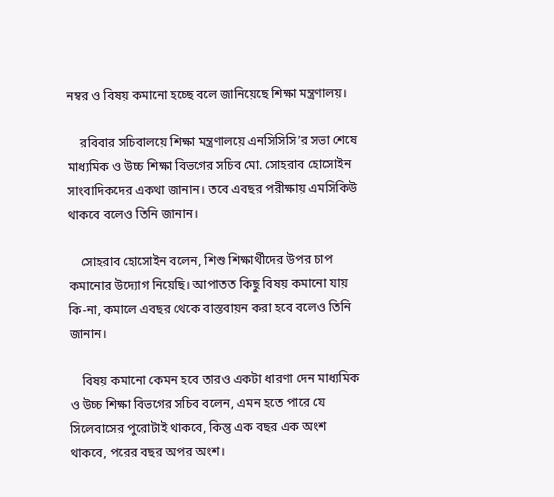নম্বর ও বিষয় কমানো হচ্ছে বলে জানিয়েছে শিক্ষা মন্ত্রণালয়।

    রবিবার সচিবালয়ে শিক্ষা মন্ত্রণালয়ে এনসিসিসি’র সভা শেষে মাধ্যমিক ও উচ্চ শিক্ষা বিভগের সচিব মো. সোহরাব হোসোইন সাংবাদিকদের একথা জানান। তবে এবছর পরীক্ষায় এমসিকিউ থাকবে বলেও তিনি জানান।

    সোহরাব হোসোইন বলেন, শিশু শিক্ষার্থীদের উপর চাপ কমানোর উদ্যোগ নিয়েছি। আপাতত কিছু বিষয় কমানো যায় কি-না, কমালে এবছর থেকে বাস্তবায়ন করা হবে বলেও তিনি জানান।

    বিষয় কমানো কেমন হবে তারও একটা ধারণা দেন মাধ্যমিক ও উচ্চ শিক্ষা বিভগের সচিব বলেন, এমন হতে পারে যে সিলেবাসের পুরোটাই থাকবে, কিন্তু এক বছর এক অংশ থাকবে, পরের বছর অপর অংশ।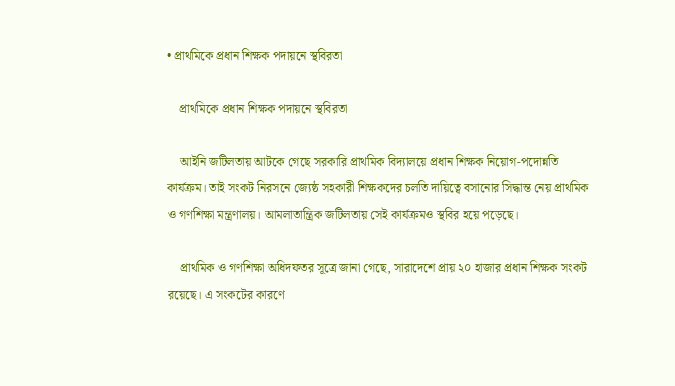• প্রাথমিকে প্রধান শিক্ষক পদায়নে স্থবিরতা

    প্রাথমিকে প্রধান শিক্ষক পদায়নে স্থবিরতা

    আইনি জটিলতায় আটকে গেছে সরকারি প্রাথমিক বিদ্যালয়ে প্রধান শিক্ষক নিয়োগ-পদোন্নতি কার্যক্রম। তাই সংকট নিরসনে জ্যেষ্ঠ সহকারী শিক্ষকদের চলতি দায়িত্বে বসানোর সিদ্ধান্ত নেয় প্রাথমিক ও গণশিক্ষা মন্ত্রণালয়। আমলাতান্ত্রিক জটিলতায় সেই কার্যক্রমও স্থবির হয়ে পড়েছে।

    প্রাথমিক ও গণশিক্ষা অধিদফতর সূত্রে জানা গেছে, সারাদেশে প্রায় ২০ হাজার প্রধান শিক্ষক সংকট রয়েছে। এ সংকটের কারণে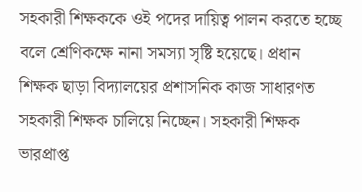সহকারী শিক্ষককে ওই পদের দায়িত্ব পালন করতে হচ্ছে বলে শ্রেণিকক্ষে নানা সমস্যা সৃষ্টি হয়েছে। প্রধান শিক্ষক ছাড়া বিদ্যালয়ের প্রশাসনিক কাজ সাধারণত সহকারী শিক্ষক চালিয়ে নিচ্ছেন। সহকারী শিক্ষক ভারপ্রাপ্ত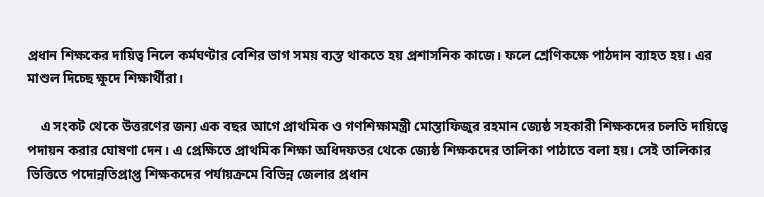প্রধান শিক্ষকের দায়িত্ব নিলে কর্মঘণ্টার বেশির ভাগ সময় ব্যস্ত থাকতে হয় প্রশাসনিক কাজে। ফলে শ্রেণিকক্ষে পাঠদান ব্যাহত হয়। এর মাশুল দিচ্ছে ক্ষুদে শিক্ষার্থীরা।

    এ সংকট থেকে উত্তরণের জন্য এক বছর আগে প্রাথমিক ও গণশিক্ষামন্ত্রী মোস্তাফিজুর রহমান জ্যেষ্ঠ সহকারী শিক্ষকদের চলতি দায়িত্বে পদায়ন করার ঘোষণা দেন। এ প্রেক্ষিতে প্রাথমিক শিক্ষা অধিদফতর থেকে জ্যেষ্ঠ শিক্ষকদের তালিকা পাঠাতে বলা হয়। সেই তালিকার ভিত্তিতে পদোন্নতিপ্রাপ্ত শিক্ষকদের পর্যায়ক্রমে বিভিন্ন জেলার প্রধান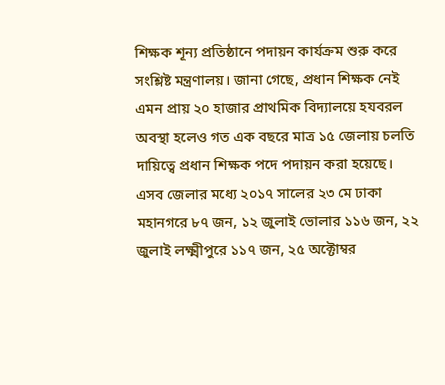শিক্ষক শূন্য প্রতিষ্ঠানে পদায়ন কার্যক্রম শুরু করে সংশ্লিষ্ট মন্ত্রণালয়। জানা গেছে, প্রধান শিক্ষক নেই এমন প্রায় ২০ হাজার প্রাথমিক বিদ্যালয়ে হযবরল অবস্থা হলেও গত এক বছরে মাত্র ১৫ জেলায় চলতি দায়িত্বে প্রধান শিক্ষক পদে পদায়ন করা হয়েছে। এসব জেলার মধ্যে ২০১৭ সালের ২৩ মে ঢাকা মহানগরে ৮৭ জন, ১২ জুলাই ভোলার ১১৬ জন, ২২ জুলাই লক্ষ্মীপুরে ১১৭ জন, ২৫ অক্টোম্বর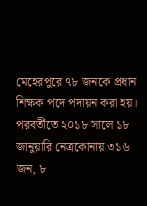মেহেরপুরে ৭৮ জনকে প্রধান শিক্ষক পদে পদায়ন করা হয়। পরবর্তীতে ২০১৮ সালে ১৮ জানুয়ারি নেত্রকোনায় ৩১৬ জন, ৮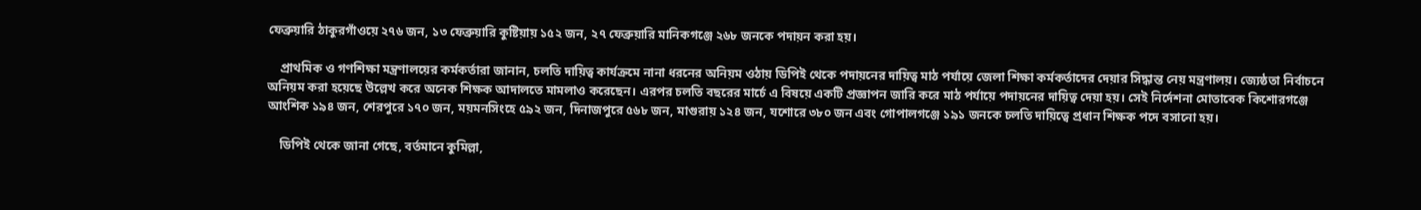ফেব্রুয়ারি ঠাকুরগাঁওয়ে ২৭৬ জন, ১৩ ফেব্রুয়ারি কুষ্টিয়ায় ১৫২ জন, ২৭ ফেব্রুয়ারি মানিকগঞ্জে ২৬৮ জনকে পদায়ন করা হয়।

    প্রাথমিক ও গণশিক্ষা মন্ত্রণালয়ের কর্মকর্তারা জানান, চলতি দায়িত্ব কার্যক্রমে নানা ধরনের অনিয়ম ওঠায় ডিপিই থেকে পদায়নের দায়িত্ব মাঠ পর্যায়ে জেলা শিক্ষা কর্মকর্তাদের দেয়ার সিদ্ধান্ত নেয় মন্ত্রণালয়। জ্যেষ্ঠতা নির্বাচনে অনিয়ম করা হয়েছে উল্লেখ করে অনেক শিক্ষক আদালতে মামলাও করেছেন। এরপর চলতি বছরের মার্চে এ বিষয়ে একটি প্রজ্ঞাপন জারি করে মাঠ পর্যায়ে পদায়নের দায়িত্ব দেয়া হয়। সেই নির্দেশনা মোতাবেক কিশোরগঞ্জে আংশিক ১৯৪ জন, শেরপুরে ১৭০ জন, ময়মনসিংহে ৫৯২ জন, দিনাজপুরে ৫৬৮ জন, মাগুরায় ১২৪ জন, যশোরে ৩৮০ জন এবং গোপালগঞ্জে ১৯১ জনকে চলতি দায়িত্বে প্রধান শিক্ষক পদে বসানো হয়।

    ডিপিই থেকে জানা গেছে, বর্তমানে কুমিল্লা,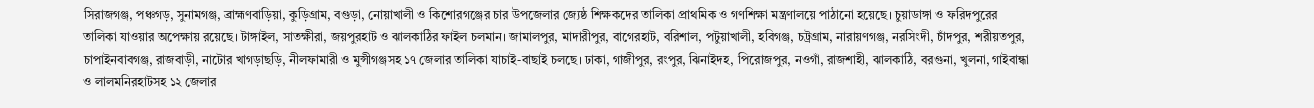সিরাজগঞ্জ, পঞ্চগড়, সুনামগঞ্জ, ব্রাহ্মণবাড়িয়া, কুড়িগ্রাম, বগুড়া, নোয়াখালী ও কিশোরগঞ্জের চার উপজেলার জ্যেষ্ঠ শিক্ষকদের তালিকা প্রাথমিক ও গণশিক্ষা মন্ত্রণালয়ে পাঠানো হয়েছে। চুয়াডাঙ্গা ও ফরিদপুরের তালিকা যাওয়ার অপেক্ষায় রয়েছে। টাঙ্গাইল, সাতক্ষীরা, জয়পুরহাট ও ঝালকাঠির ফাইল চলমান। জামালপুর, মাদারীপুর, বাগেরহাট, বরিশাল, পটুয়াখালী, হবিগঞ্জ, চট্রগ্রাম, নারায়ণগঞ্জ, নরসিংদী, চাঁদপুর, শরীয়তপুর, চাপাইনবাবগঞ্জ, রাজবাড়ী, নাটোর খাগড়াছড়ি, নীলফামারী ও মুন্সীগঞ্জসহ ১৭ জেলার তালিকা যাচাই-বাছাই চলছে। ঢাকা, গাজীপুর, রংপুর, ঝিনাইদহ, পিরোজপুর, নওগাঁ, রাজশাহী, ঝালকাঠি, বরগুনা, খুলনা, গাইবান্ধা ও লালমনিরহাটসহ ১২ জেলার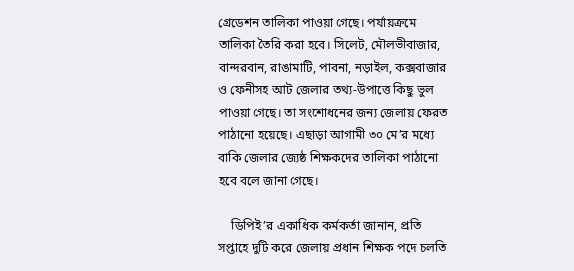গ্রেডেশন তালিকা পাওয়া গেছে। পর্যায়ক্রমে তালিকা তৈরি করা হবে। সিলেট, মৌলভীবাজার, বান্দরবান, রাঙামাটি, পাবনা, নড়াইল, কক্সবাজার ও ফেনীসহ আট জেলার তথ্য-উপাত্তে কিছু ভুল পাওয়া গেছে। তা সংশোধনের জন্য জেলায় ফেরত পাঠানো হয়েছে। এছাড়া আগামী ৩০ মে’র মধ্যে বাকি জেলার জ্যেষ্ঠ শিক্ষকদের তালিকা পাঠানো হবে বলে জানা গেছে।

    ডিপিই’র একাধিক কর্মকর্তা জানান, প্রতি সপ্তাহে দুটি করে জেলায় প্রধান শিক্ষক পদে চলতি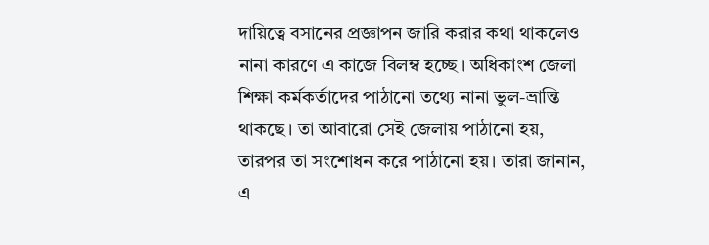দায়িত্বে বসানের প্রজ্ঞাপন জারি করার কথা থাকলেও নানা কারণে এ কাজে বিলম্ব হচ্ছে। অধিকাংশ জেলা শিক্ষা কর্মকর্তাদের পাঠানো তথ্যে নানা ভুল-ভ্রান্তি থাকছে। তা আবারো সেই জেলায় পাঠানো হয়, তারপর তা সংশোধন করে পাঠানো হয়। তারা জানান, এ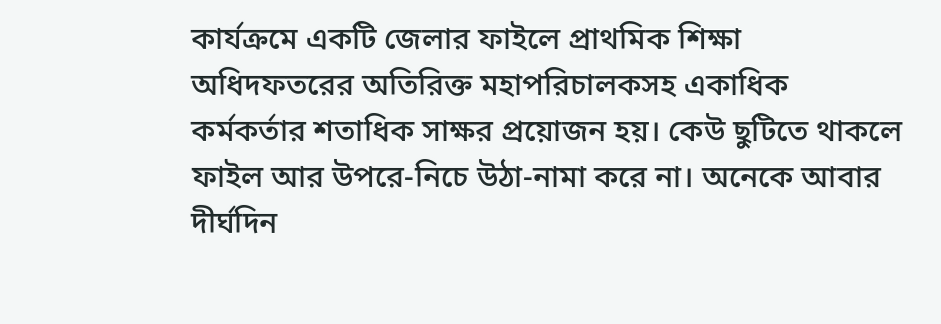কার্যক্রমে একটি জেলার ফাইলে প্রাথমিক শিক্ষা অধিদফতরের অতিরিক্ত মহাপরিচালকসহ একাধিক কর্মকর্তার শতাধিক সাক্ষর প্রয়োজন হয়। কেউ ছুটিতে থাকলে ফাইল আর উপরে-নিচে উঠা-নামা করে না। অনেকে আবার দীর্ঘদিন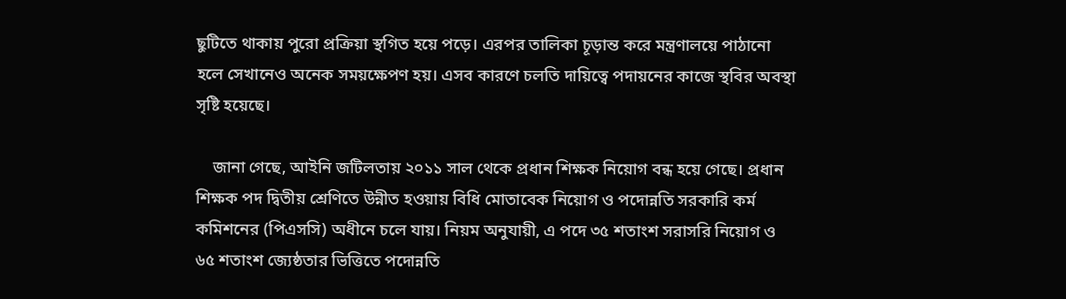ছুটিতে থাকায় পুরো প্রক্রিয়া স্থগিত হয়ে পড়ে। এরপর তালিকা চূড়ান্ত করে মন্ত্রণালয়ে পাঠানো হলে সেখানেও অনেক সময়ক্ষেপণ হয়। এসব কারণে চলতি দায়িত্বে পদায়নের কাজে স্থবির অবস্থা সৃষ্টি হয়েছে।

    জানা গেছে, আইনি জটিলতায় ২০১১ সাল থেকে প্রধান শিক্ষক নিয়োগ বন্ধ হয়ে গেছে। প্রধান শিক্ষক পদ দ্বিতীয় শ্রেণিতে উন্নীত হওয়ায় বিধি মোতাবেক নিয়োগ ও পদোন্নতি সরকারি কর্ম কমিশনের (পিএসসি) অধীনে চলে যায়। নিয়ম অনুযায়ী, এ পদে ৩৫ শতাংশ সরাসরি নিয়োগ ও ৬৫ শতাংশ জ্যেষ্ঠতার ভিত্তিতে পদোন্নতি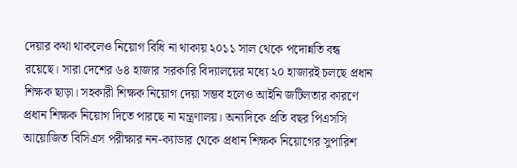দেয়ার কথা থাকলেও নিয়োগ বিধি না থাকায় ২০১১ সাল থেকে পদোন্নতি বন্ধ রয়েছে। সারা দেশের ৬৪ হাজার সরকারি বিদ্যালয়ের মধ্যে ২০ হাজারই চলছে প্রধান শিক্ষক ছাড়া। সহকারী শিক্ষক নিয়োগ দেয়া সম্ভব হলেও আইনি জটিলতার কারণে প্রধান শিক্ষক নিয়োগ দিতে পারছে না মন্ত্রণালয়। অন্যদিকে প্রতি বছর পিএসসি আয়োজিত বিসিএস পরীক্ষার নন-ক্যাডার থেকে প্রধান শিক্ষক নিয়োগের সুপারিশ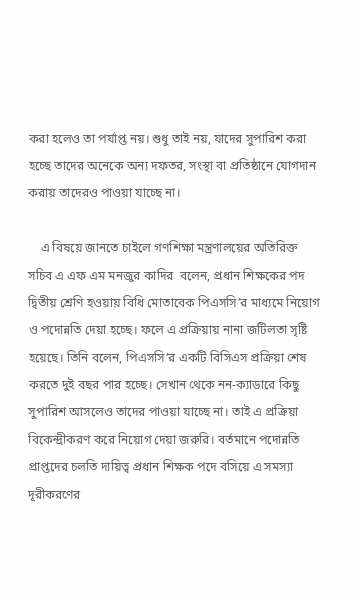করা হলেও তা পর্যাপ্ত নয়। শুধু তাই নয়, যাদের সুপারিশ করা হচ্ছে তাদের অনেকে অন্য দফতর, সংস্থা বা প্রতিষ্ঠানে যোগদান করায় তাদেরও পাওয়া যাচ্ছে না।

    এ বিষয়ে জানতে চাইলে গণশিক্ষা মন্ত্রণালয়ের অতিরিক্ত সচিব এ এফ এম মনজুর কাদির  বলেন, প্রধান শিক্ষকের পদ দ্বিতীয় শ্রেণি হওয়ায় বিধি মোতাবেক পিএসসি’র মাধ্যমে নিয়োগ ও পদোন্নতি দেয়া হচ্ছে। ফলে এ প্রক্রিয়ায় নানা জটিলতা সৃষ্টি হয়েছে। তিনি বলেন, পিএসসি’র একটি বিসিএস প্রক্রিয়া শেষ করতে দুই বছর পার হচ্ছে। সেখান থেকে নন-ক্যাডারে কিছু সুপারিশ আসলেও তাদের পাওয়া যাচ্ছে না। তাই এ প্রক্রিয়া বিকেন্দ্রীকরণ করে নিয়োগ দেয়া জরুরি। বর্তমানে পদোন্নতি প্রাপ্তদের চলতি দায়িত্ব প্রধান শিক্ষক পদে বসিয়ে এ সমস্যা দূরীকরণের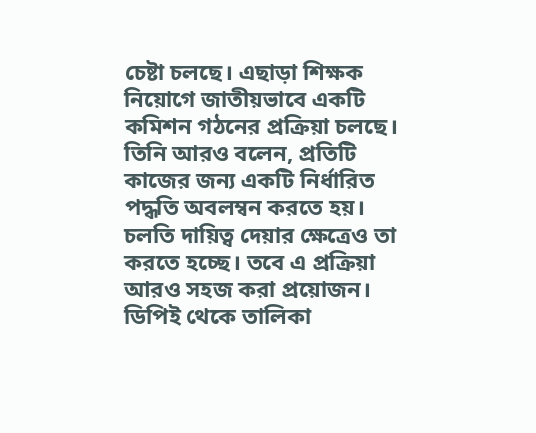চেষ্টা চলছে। এছাড়া শিক্ষক নিয়োগে জাতীয়ভাবে একটি কমিশন গঠনের প্রক্রিয়া চলছে। তিনি আরও বলেন, প্রতিটি কাজের জন্য একটি নির্ধারিত পদ্ধতি অবলম্বন করতে হয়। চলতি দায়িত্ব দেয়ার ক্ষেত্রেও তা করতে হচ্ছে। তবে এ প্রক্রিয়া আরও সহজ করা প্রয়োজন। ডিপিই থেকে তালিকা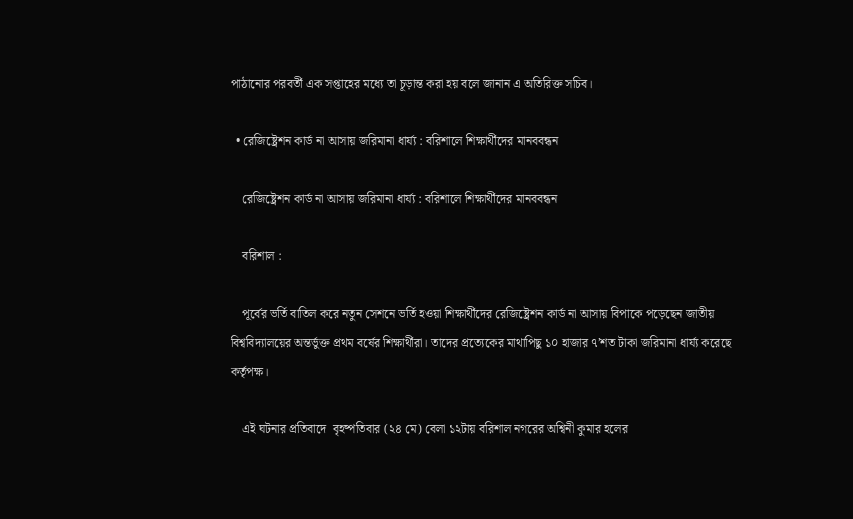পাঠানোর পরবর্তী এক সপ্তাহের মধ্যে তা চূড়ান্ত করা হয় বলে জানান এ অতিরিক্ত সচিব।

  • রেজিষ্ট্রেশন কার্ড না আসায় জরিমানা ধার্য্য : বরিশালে শিক্ষার্থীদের মানববন্ধন

    রেজিষ্ট্রেশন কার্ড না আসায় জরিমানা ধার্য্য : বরিশালে শিক্ষার্থীদের মানববন্ধন

    বরিশাল :

    পূর্বের ভর্তি বাতিল করে নতুন সেশনে ভর্তি হওয়া শিক্ষার্থীদের রেজিষ্ট্রেশন কার্ড না আসায় বিপাকে পড়েছেন জাতীয় বিশ্ববিদ্যালয়ের অন্তর্ভুক্ত প্রথম বর্ষের শিক্ষার্থীরা। তাদের প্রত্যেকের মাথাপিছু ১০ হাজার ৭’শত টাকা জরিমানা ধার্য্য করেছে কর্তৃপক্ষ।

    এই ঘটনার প্রতিবাদে  বৃহষ্পতিবার (২৪ মে) বেলা ১২টায় বরিশাল নগরের অশ্বিনী কুমার হলের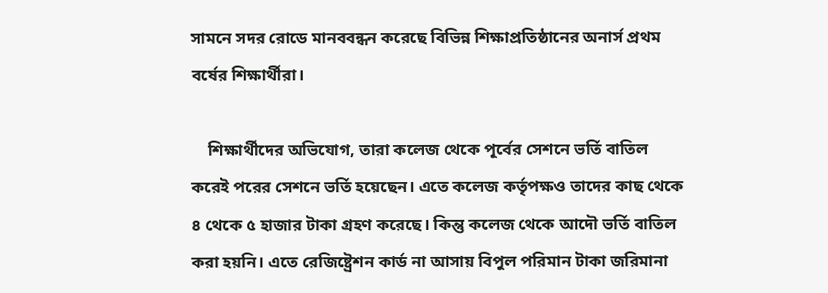সামনে সদর রোডে মানববন্ধন করেছে বিভিন্ন শিক্ষাপ্রতিষ্ঠানের অনার্স প্রথম বর্ষের শিক্ষার্থীরা।

    শিক্ষার্থীদের অভিযোগ, তারা কলেজ থেকে পূর্বের সেশনে ভর্তি বাতিল করেই পরের সেশনে ভর্তি হয়েছেন। এতে কলেজ কর্তৃপক্ষও তাদের কাছ থেকে ৪ থেকে ৫ হাজার টাকা গ্রহণ করেছে। কিন্তু কলেজ থেকে আদৌ ভর্তি বাতিল করা হয়নি। এতে রেজিষ্ট্রেশন কার্ড না আসায় বিপুল পরিমান টাকা জরিমানা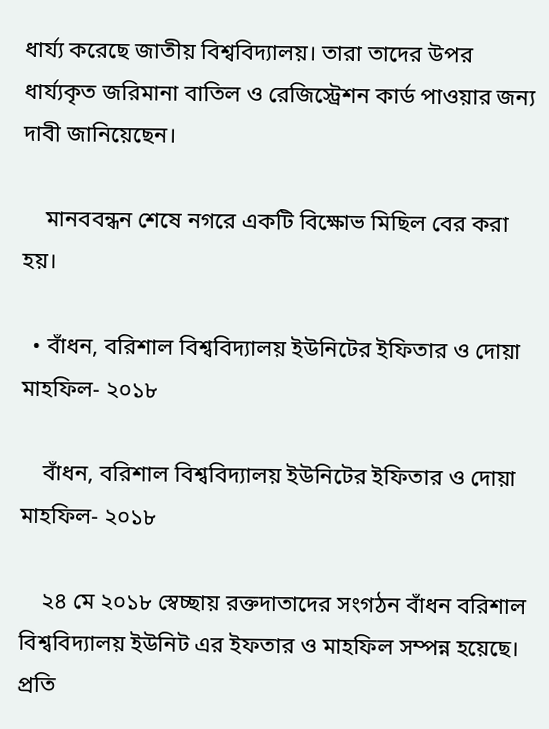ধার্য্য করেছে জাতীয় বিশ্ববিদ্যালয়। তারা তাদের উপর ধার্য্যকৃত জরিমানা বাতিল ও রেজিস্ট্রেশন কার্ড পাওয়ার জন্য দাবী জানিয়েছেন।

    মানববন্ধন শেষে নগরে একটি বিক্ষোভ মিছিল বের করা হয়।

  • বাঁধন, বরিশাল বিশ্ববিদ্যালয় ইউনিটের ইফিতার ও দোয়া মাহফিল- ২০১৮

    বাঁধন, বরিশাল বিশ্ববিদ্যালয় ইউনিটের ইফিতার ও দোয়া মাহফিল- ২০১৮

    ২৪ মে ২০১৮ স্বেচ্ছায় রক্তদাতাদের সংগঠন বাঁধন বরিশাল বিশ্ববিদ্যালয় ইউনিট এর ইফতার ও মাহফিল সম্পন্ন হয়েছে। প্রতি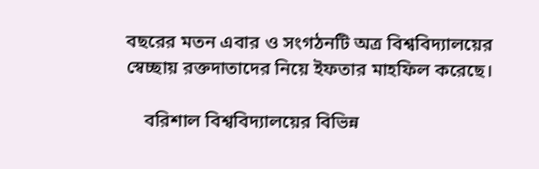বছরের মতন এবার ও সংগঠনটি অত্র বিশ্ববিদ্যালয়ের স্বেচ্ছায় রক্তদাতাদের নিয়ে ইফতার মাহফিল করেছে।

    বরিশাল বিশ্ববিদ্যালয়ের বিভিন্ন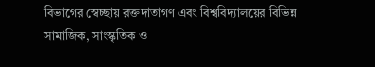বিভাগের স্বেচ্ছায় রক্তদাতাগণ এবং বিশ্ববিদ্যালয়ের বিভিন্ন সামাজিক, সাংস্কৃতিক ও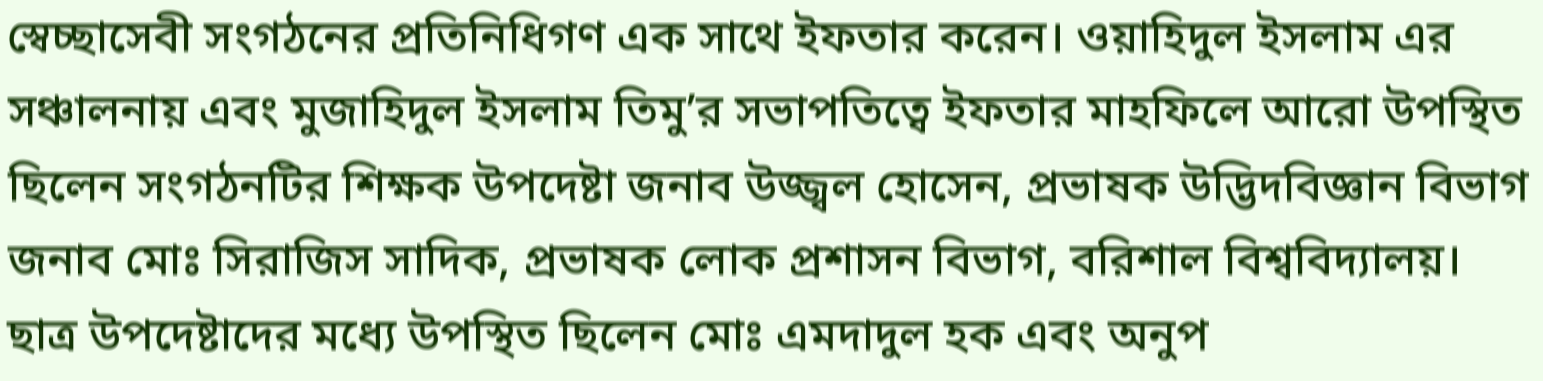স্বেচ্ছাসেবী সংগঠনের প্রতিনিধিগণ এক সাথে ইফতার করেন। ওয়াহিদুল ইসলাম এর সঞ্চালনায় এবং মুজাহিদুল ইসলাম তিমু’র সভাপতিত্বে ইফতার মাহফিলে আরো উপস্থিত ছিলেন সংগঠনটির শিক্ষক উপদেষ্টা জনাব উজ্জ্বল হোসেন, প্রভাষক উদ্ভিদবিজ্ঞান বিভাগ জনাব মোঃ সিরাজিস সাদিক, প্রভাষক লোক প্রশাসন বিভাগ, বরিশাল বিশ্ববিদ্যালয়। ছাত্র উপদেষ্টাদের মধ্যে উপস্থিত ছিলেন মোঃ এমদাদুল হক এবং অনুপ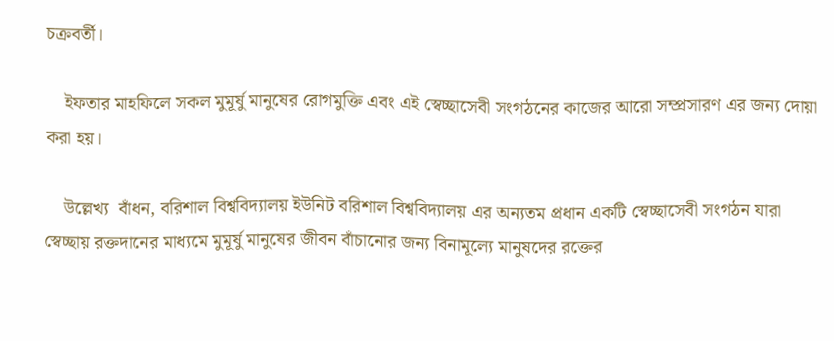চক্রবর্তী।

    ইফতার মাহফিলে সকল মুমূর্ষু মানুষের রোগমুক্তি এবং এই স্বেচ্ছাসেবী সংগঠনের কাজের আরো সম্প্রসারণ এর জন্য দোয়া করা হয়।

    উল্লেখ্য  বাঁধন, বরিশাল বিশ্ববিদ্যালয় ইউনিট বরিশাল বিশ্ববিদ্যালয় এর অন্যতম প্রধান একটি স্বেচ্ছাসেবী সংগঠন যারা স্বেচ্ছায় রক্তদানের মাধ্যমে মুমূর্ষু মানুষের জীবন বাঁচানোর জন্য বিনামূল্যে মানুষদের রক্তের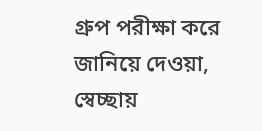গ্রুপ পরীক্ষা করে জানিয়ে দেওয়া, স্বেচ্ছায়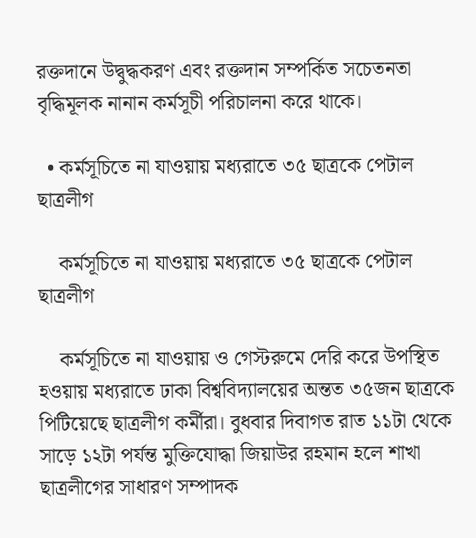রক্তদানে উদ্বুদ্ধকরণ এবং রক্তদান সম্পর্কিত সচেতনতা বৃদ্ধিমূলক নানান কর্মসূচী পরিচালনা করে থাকে।

  • কর্মসূচিতে না যাওয়ায় মধ্যরাতে ৩৫ ছাত্রকে পেটাল ছাত্রলীগ

    কর্মসূচিতে না যাওয়ায় মধ্যরাতে ৩৫ ছাত্রকে পেটাল ছাত্রলীগ

    কর্মসূচিতে না যাওয়ায় ও গেস্টরুমে দেরি করে উপস্থিত হওয়ায় মধ্যরাতে ঢাকা বিশ্ববিদ্যালয়ের অন্তত ৩৫জন ছাত্রকে পিটিয়েছে ছাত্রলীগ কর্মীরা। বুধবার দিবাগত রাত ১১টা থেকে সাড়ে ১২টা পর্যন্ত মুক্তিযোদ্ধা জিয়াউর রহমান হলে শাখা ছাত্রলীগের সাধারণ সম্পাদক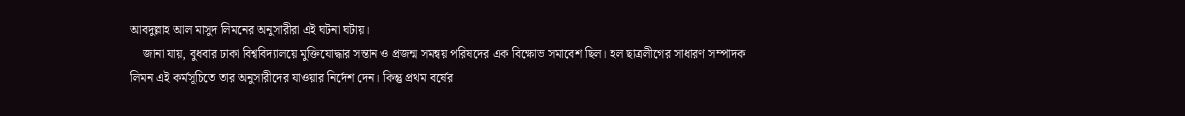আবদুল্লাহ আল মাসুদ লিমনের অনুসারীরা এই ঘটনা ঘটায়।
    জানা যায়, বুধবার ঢাকা বিশ্ববিদ্যালয়ে মুক্তিযোদ্ধার সন্তান ও প্রজন্ম সমন্বয় পরিষদের এক বিক্ষোভ সমাবেশ ছিল। হল ছাত্রলীগের সাধারণ সম্পাদক লিমন এই কর্মসূচিতে তার অনুসারীদের যাওয়ার নির্দেশ দেন। কিন্তু প্রথম বর্ষের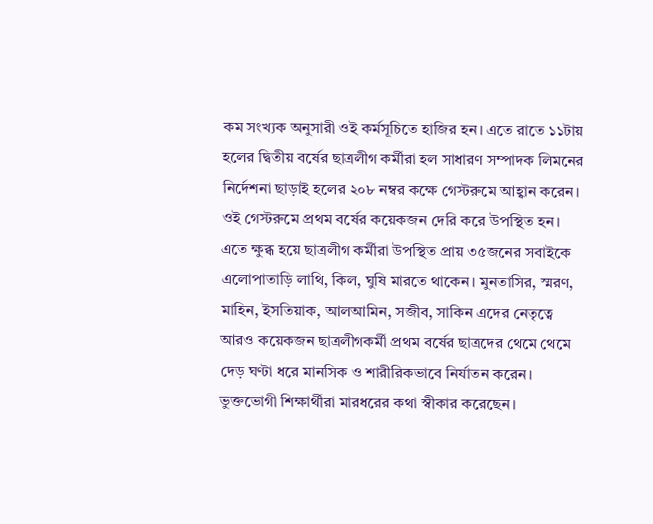কম সংখ্যক অনুসারী ওই কর্মসূচিতে হাজির হন। এতে রাতে ১১টায় হলের দ্বিতীয় বর্ষের ছাত্রলীগ কর্মীরা হল সাধারণ সম্পাদক লিমনের নির্দেশনা ছাড়াই হলের ২০৮ নম্বর কক্ষে গেস্টরুমে আহ্বান করেন। ওই গেস্টরুমে প্রথম বর্ষের কয়েকজন দেরি করে উপস্থিত হন। এতে ক্ষুব্ধ হয়ে ছাত্রলীগ কর্মীরা উপস্থিত প্রায় ৩৫জনের সবাইকে এলোপাতাড়ি লাথি, কিল, ঘুষি মারতে থাকেন। মুনতাসির, স্মরণ, মাহিন, ইসতিয়াক, আলআমিন, সজীব, সাকিন এদের নেতৃত্বে আরও কয়েকজন ছাত্রলীগকর্মী প্রথম বর্ষের ছাত্রদের থেমে থেমে দেড় ঘণ্টা ধরে মানসিক ও শারীরিকভাবে নির্যাতন করেন। ভুক্তভোগী শিক্ষার্থীরা মারধরের কথা স্বীকার করেছেন।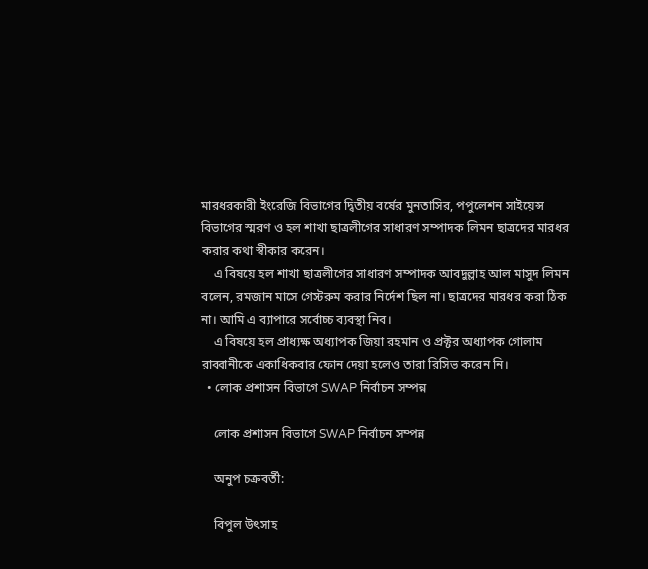মারধরকারী ইংরেজি বিভাগের দ্বিতীয় বর্ষের মুনতাসির, পপুলেশন সাইয়েন্স বিভাগের স্মরণ ও হল শাখা ছাত্রলীগের সাধারণ সম্পাদক লিমন ছাত্রদের মারধর করার কথা স্বীকার করেন।
    এ বিষয়ে হল শাখা ছাত্রলীগের সাধারণ সম্পাদক আবদুল্লাহ আল মাসুদ লিমন বলেন, রমজান মাসে গেস্টরুম করার নির্দেশ ছিল না। ছাত্রদের মারধর করা ঠিক না। আমি এ ব্যাপারে সর্বোচ্চ ব্যবস্থা নিব।
    এ বিষয়ে হল প্রাধ্যক্ষ অধ্যাপক জিয়া রহমান ও প্রক্টর অধ্যাপক গোলাম রাব্বানীকে একাধিকবার ফোন দেয়া হলেও তারা রিসিভ করেন নি।
  • লোক প্রশাসন বিভাগে SWAP নির্বাচন সম্পন্ন

    লোক প্রশাসন বিভাগে SWAP নির্বাচন সম্পন্ন

    অনুপ চক্রবর্তী:

    বিপুল উৎসাহ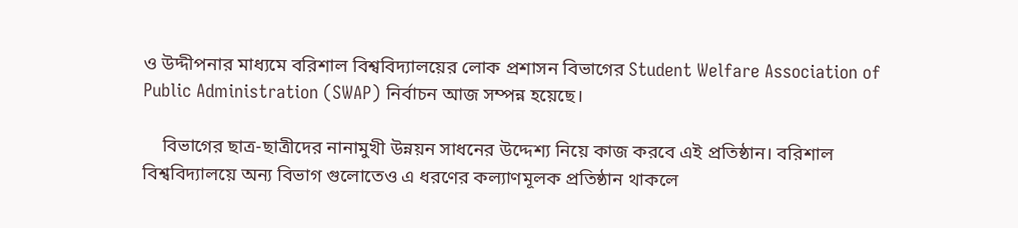ও উদ্দীপনার মাধ্যমে বরিশাল বিশ্ববিদ্যালয়ের লোক প্রশাসন বিভাগের Student Welfare Association of Public Administration (SWAP) নির্বাচন আজ সম্পন্ন হয়েছে।

    বিভাগের ছাত্র-ছাত্রীদের নানামুখী উন্নয়ন সাধনের উদ্দেশ্য নিয়ে কাজ করবে এই প্রতিষ্ঠান। বরিশাল বিশ্ববিদ্যালয়ে অন্য বিভাগ গুলোতেও এ ধরণের কল্যাণমূলক প্রতিষ্ঠান থাকলে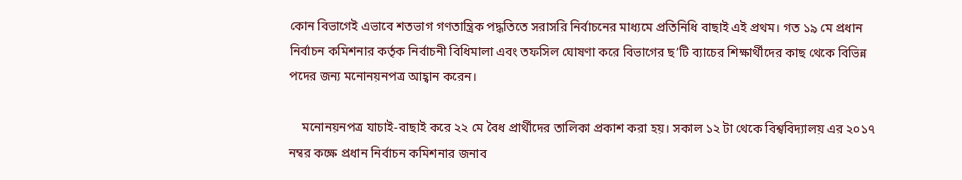কোন বিভাগেই এভাবে শতভাগ গণতান্ত্রিক পদ্ধতিতে সরাসরি নির্বাচনের মাধ্যমে প্রতিনিধি বাছাই এই প্রথম। গত ১৯ মে প্রধান নির্বাচন কমিশনার কর্তৃক নির্বাচনী বিধিমালা এবং তফসিল ঘোষণা করে বিভাগের ছ’টি ব্যাচের শিক্ষার্থীদের কাছ থেকে বিভিন্ন পদের জন্য মনোনয়নপত্র আহ্বান করেন।

    মনোনয়নপত্র যাচাই-বাছাই করে ২২ মে বৈধ প্রার্থীদের তালিকা প্রকাশ করা হয়। সকাল ১২ টা থেকে বিশ্ববিদ্যালয় এর ২০১৭ নম্বর কক্ষে প্রধান নির্বাচন কমিশনার জনাব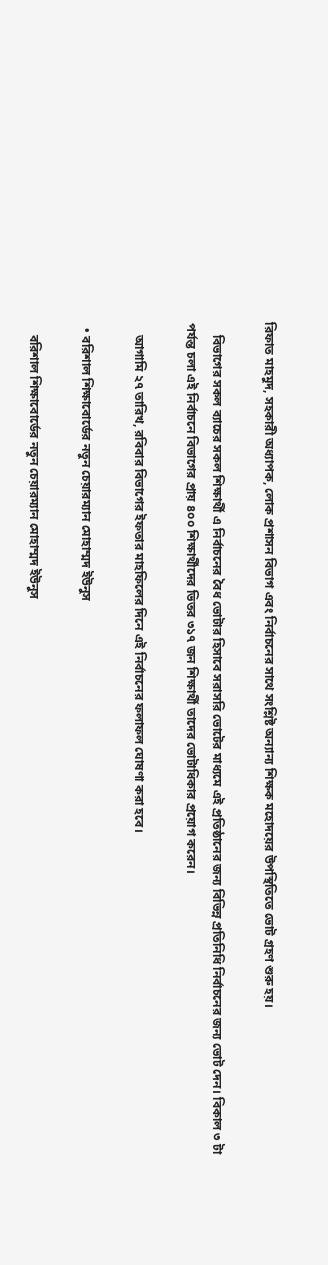রিফাত মাহমুদ, সহকারী অধ্যাপক, লোক প্রশাসন বিভাগ এবং নির্বাচনের সাথে সংশ্লিষ্ট অন্যান্য শিক্ষক মহোদয়ের উপস্থিতিতে ভোট গ্রহণ শুরু হয়।

    বিভাগের সকল ব্যাচের সকল শিক্ষার্থী এ নির্বাচনের বৈধ ভোটার হিসাবে সরাসরি ভোটের মাধ্যমে এই প্রতিষ্ঠানের জন্য বিভিন্ন প্রতিনিধি নির্বাচনের জন্য ভোট দেন। বিকাল ৩ টা পর্যন্ত চলা এই নির্বাচনে বিভাগের প্রায় ৪০০ শিক্ষার্থীদের ভিতর ৩১৭ জন শিক্ষার্থী তাদের ভোটাধিকার প্রয়োগ করেন।

    আগামি ২৭ তারিখ, রবিবার বিভাগের ইফতার মাহফিলের দিনে এই নির্বাচনের ফলাফল ঘোষণা করা হবে।

  • বরিশাল শিক্ষাবোর্ডের নতুন চেয়ারম্যান মোহাম্মদ ইউনুস

    বরিশাল শিক্ষাবোর্ডের নতুন চেয়ারম্যান মোহাম্মদ ইউনুস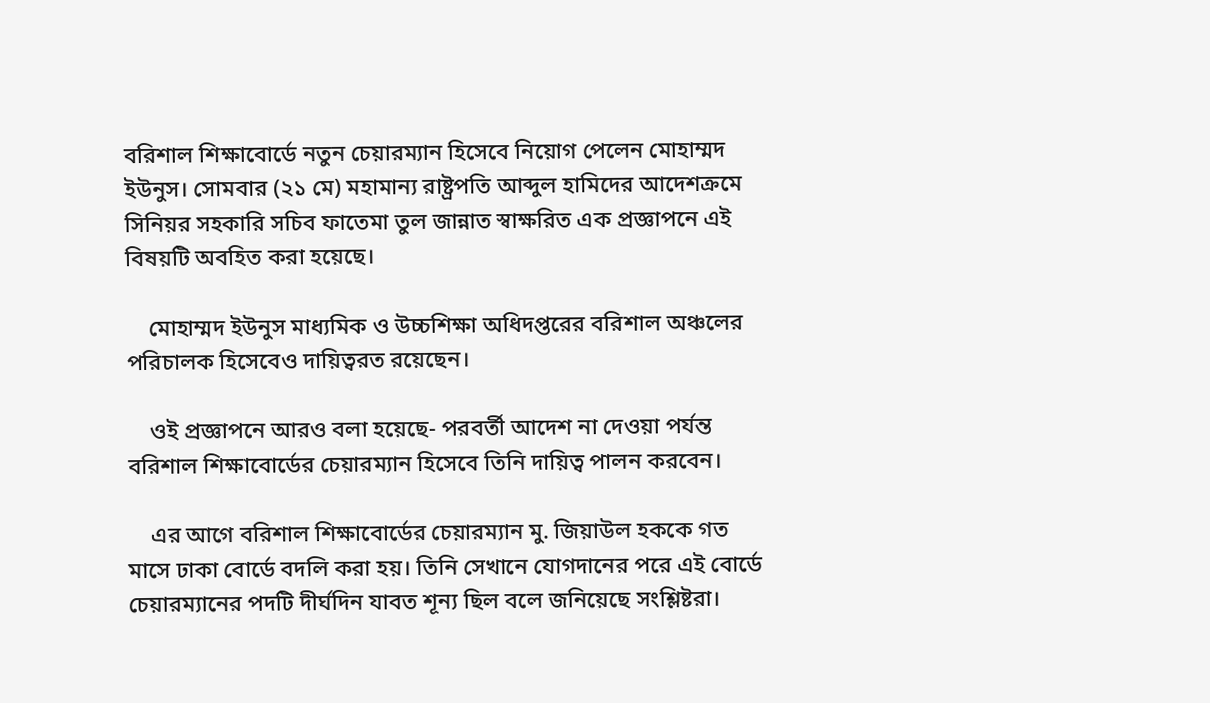বরিশাল শিক্ষাবোর্ডে নতুন চেয়ারম্যান হিসেবে নিয়োগ পেলেন মোহাম্মদ ইউনুস। সোমবার (২১ মে) মহামান্য রাষ্ট্রপতি আব্দুল হামিদের আদেশক্রমে সিনিয়র সহকারি সচিব ফাতেমা তুল জান্নাত স্বাক্ষরিত এক প্রজ্ঞাপনে এই বিষয়টি অবহিত করা হয়েছে।

    মোহাম্মদ ইউনুস মাধ্যমিক ও উচ্চশিক্ষা অধিদপ্তরের বরিশাল অঞ্চলের পরিচালক হিসেবেও দায়িত্বরত রয়েছেন।

    ওই প্রজ্ঞাপনে আরও বলা হয়েছে- পরবর্তী আদেশ না দেওয়া পর্যন্ত বরিশাল শিক্ষাবোর্ডের চেয়ারম্যান হিসেবে তিনি দায়িত্ব পালন করবেন।

    এর আগে বরিশাল শিক্ষাবোর্ডের চেয়ারম্যান মু. জিয়াউল হককে গত মাসে ঢাকা বোর্ডে বদলি করা হয়। তিনি সেখানে যোগদানের পরে এই বোর্ডে চেয়ারম্যানের পদটি দীর্ঘদিন যাবত শূন্য ছিল বলে জনিয়েছে সংশ্লিষ্টরা।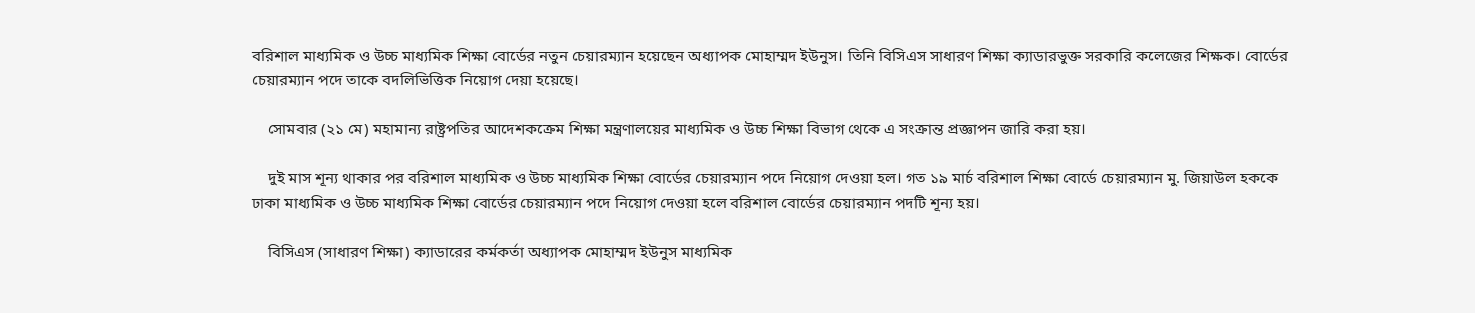বরিশাল মাধ্যমিক ও উচ্চ মাধ্যমিক শিক্ষা বোর্ডের নতুন চেয়ারম্যান হয়েছেন অধ্যাপক মোহাম্মদ ইউনুস। তিনি বিসিএস সাধারণ শিক্ষা ক্যাডারভুক্ত সরকারি কলেজের শিক্ষক। বোর্ডের চেয়ারম্যান পদে তাকে বদলিভিত্তিক নিয়োগ দেয়া হয়েছে।

    সোমবার (২১ মে) মহামান্য রাষ্ট্রপতির আদেশকক্রেম শিক্ষা মন্ত্রণালয়ের মাধ্যমিক ও উচ্চ শিক্ষা বিভাগ থেকে এ সংক্রান্ত প্রজ্ঞাপন জারি করা হয়।

    দুই মাস শূন্য থাকার পর বরিশাল মাধ্যমিক ও উচ্চ মাধ্যমিক শিক্ষা বোর্ডের চেয়ারম্যান পদে নিয়োগ দেওয়া হল। গত ১৯ মার্চ বরিশাল শিক্ষা বোর্ডে চেয়ারম্যান মু. জিয়াউল হককে ঢাকা মাধ্যমিক ও উচ্চ মাধ্যমিক শিক্ষা বোর্ডের চেয়ারম্যান পদে নিয়োগ দেওয়া হলে বরিশাল বোর্ডের চেয়ারম্যান পদটি শূন্য হয়।

    বিসিএস (সাধারণ শিক্ষা) ক্যাডারের কর্মকর্তা অধ্যাপক মোহাম্মদ ইউনুস মাধ্যমিক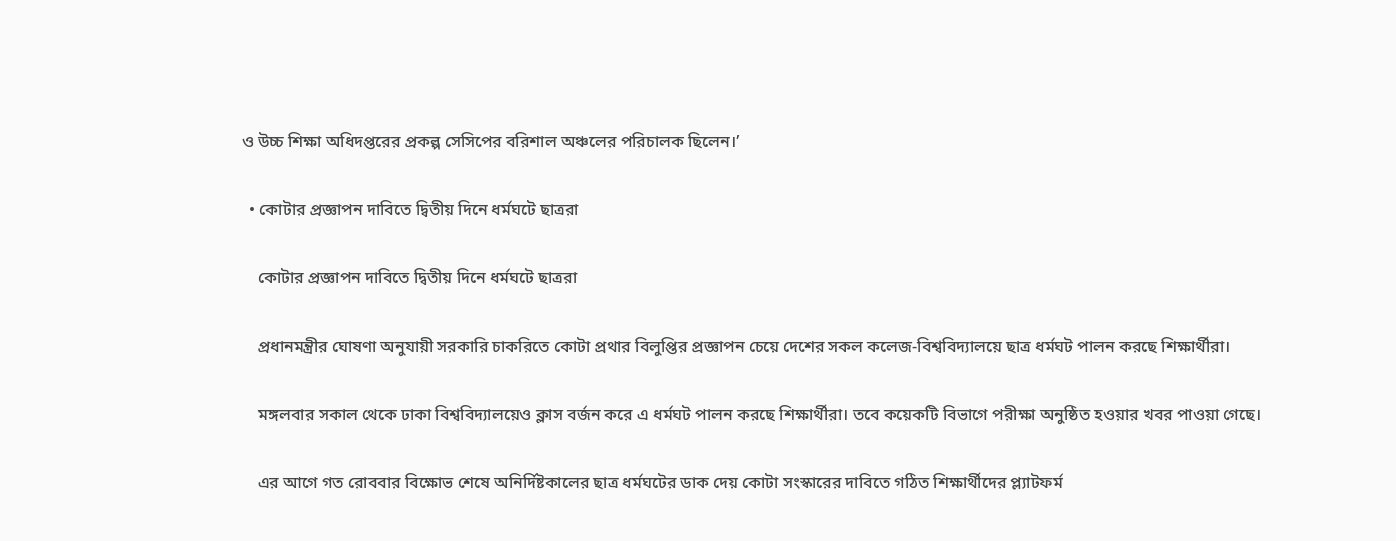ও উচ্চ শিক্ষা অধিদপ্তরের প্রকল্প সেসিপের বরিশাল অঞ্চলের পরিচালক ছিলেন।’

  • কোটার প্রজ্ঞাপন দাবিতে দ্বিতীয় দিনে ধর্মঘটে ছাত্ররা

    কোটার প্রজ্ঞাপন দাবিতে দ্বিতীয় দিনে ধর্মঘটে ছাত্ররা

    প্রধানমন্ত্রীর ঘোষণা অনুযায়ী সরকারি চাকরিতে কোটা প্রথার বিলুপ্তির প্রজ্ঞাপন চেয়ে দেশের সকল কলেজ-বিশ্ববিদ্যালয়ে ছাত্র ধর্মঘট পালন করছে শিক্ষার্থীরা।

    মঙ্গলবার সকাল থেকে ঢাকা বিশ্ববিদ্যালয়েও ক্লাস বর্জন করে এ ধর্মঘট পালন করছে শিক্ষার্থীরা। তবে কয়েকটি বিভাগে পরীক্ষা অনুষ্ঠিত হওয়ার খবর পাওয়া গেছে।

    এর আগে গত রোববার বিক্ষোভ শেষে অনির্দিষ্টকালের ছাত্র ধর্মঘটের ডাক দেয় কোটা সংস্কারের দাবিতে গঠিত শিক্ষার্থীদের প্ল্যাটফর্ম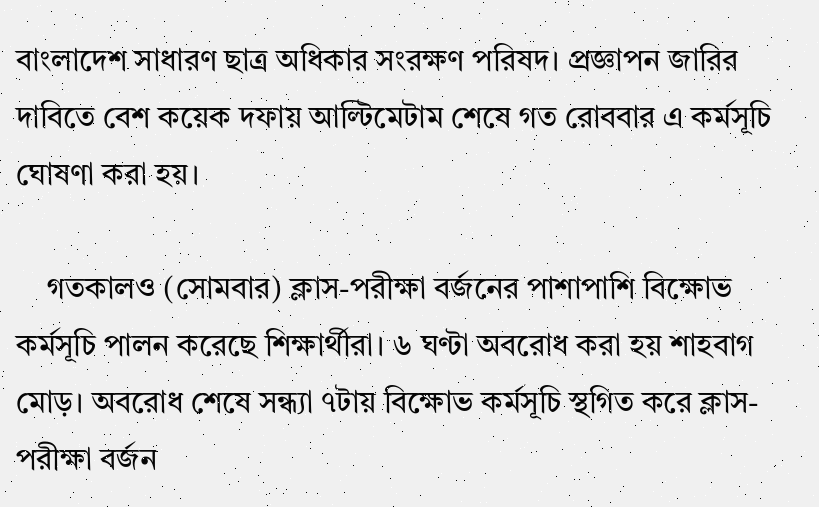বাংলাদেশ সাধারণ ছাত্র অধিকার সংরক্ষণ পরিষদ। প্রজ্ঞাপন জারির দাবিতে বেশ কয়েক দফায় আল্টিমেটাম শেষে গত রোববার এ কর্মসূচি ঘোষণা করা হয়।

    গতকালও (সোমবার) ক্লাস-পরীক্ষা বর্জনের পাশাপাশি বিক্ষোভ কর্মসূচি পালন করেছে শিক্ষার্থীরা। ৬ ঘণ্টা অবরোধ করা হয় শাহবাগ মোড়। অবরোধ শেষে সন্ধ্যা ৭টায় বিক্ষোভ কর্মসূচি স্থগিত করে ক্লাস-পরীক্ষা বর্জন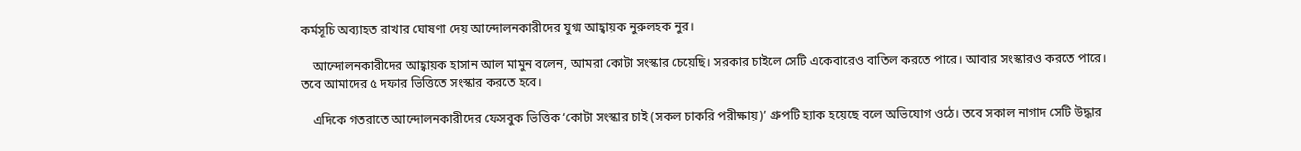কর্মসূচি অব্যাহত রাখার ঘোষণা দেয় আন্দোলনকারীদের যুগ্ম আহ্বায়ক নুরুলহক নুর।

    আন্দোলনকারীদের আহ্বায়ক হাসান আল মামুন বলেন, আমরা কোটা সংস্কার চেয়েছি। সরকার চাইলে সেটি একেবারেও বাতিল করতে পারে। আবার সংস্কারও করতে পারে। তবে আমাদের ৫ দফার ভিত্তিতে সংস্কার করতে হবে।

    এদিকে গতরাতে আন্দোলনকারীদের ফেসবুক ভিত্তিক ‘কোটা সংস্কার চাই (সকল চাকরি পরীক্ষায়)’ গ্রুপটি হ্যাক হয়েছে বলে অভিযোগ ওঠে। তবে সকাল নাগাদ সেটি উদ্ধার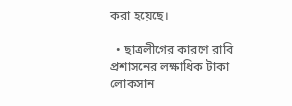করা হয়েছে।

  • ছাত্রলীগের কারণে রাবি প্রশাসনের লক্ষাধিক টাকা লোকসান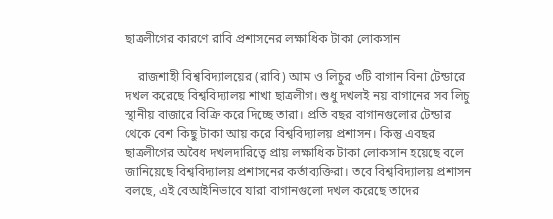ছাত্রলীগের কারণে রাবি প্রশাসনের লক্ষাধিক টাকা লোকসান

    রাজশাহী বিশ্ববিদ্যালয়ের (রাবি) আম ও লিচুর ৩টি বাগান বিনা টেন্ডারে দখল করেছে বিশ্ববিদ্যালয় শাখা ছাত্রলীগ। শুধু দখলই নয় বাগানের সব লিচু স্থানীয় বাজারে বিক্রি করে দিচ্ছে তারা। প্রতি বছর বাগানগুলোর টেন্ডার থেকে বেশ কিছু টাকা আয় করে বিশ্ববিদ্যালয় প্রশাসন। কিন্তু এবছর ছাত্রলীগের অবৈধ দখলদারিত্বে প্রায় লক্ষাধিক টাকা লোকসান হয়েছে বলে জানিয়েছে বিশ্ববিদ্যালয় প্রশাসনের কর্তাব্যক্তিরা। তবে বিশ্ববিদ্যালয় প্রশাসন বলছে, এই বেআইনিভাবে যারা বাগানগুলো দখল করেছে তাদের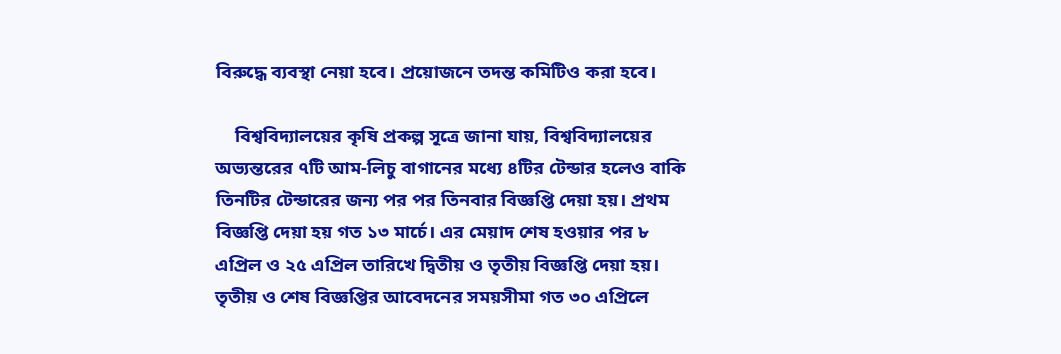বিরুদ্ধে ব্যবস্থা নেয়া হবে। প্রয়োজনে তদন্ত কমিটিও করা হবে।

    বিশ্ববিদ্যালয়ের কৃষি প্রকল্প সূত্রে জানা যায়, বিশ্ববিদ্যালয়ের অভ্যন্তরের ৭টি আম-লিচু বাগানের মধ্যে ৪টির টেন্ডার হলেও বাকি তিনটির টেন্ডারের জন্য পর পর তিনবার বিজ্ঞপ্তি দেয়া হয়। প্রথম বিজ্ঞপ্তি দেয়া হয় গত ১৩ মার্চে। এর মেয়াদ শেষ হওয়ার পর ৮ এপ্রিল ও ২৫ এপ্রিল তারিখে দ্বিতীয় ও তৃতীয় বিজ্ঞপ্তি দেয়া হয়। তৃতীয় ও শেষ বিজ্ঞপ্তির আবেদনের সময়সীমা গত ৩০ এপ্রিলে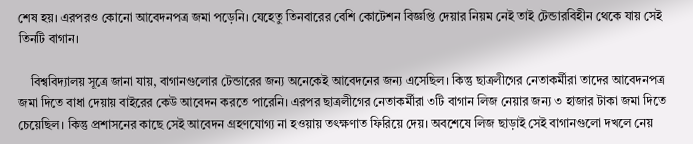শেষ হয়। এরপরও কোনো আবেদনপত্র জমা পড়েনি। যেহেতু তিনবারের বেশি কোটেশন বিজ্ঞপ্তি দেয়ার নিয়ম নেই তাই টেন্ডারবিহীন থেকে যায় সেই তিনটি বাগান।

    বিশ্ববিদ্যালয় সূত্রে জানা যায়, বাগানগুলোর টেন্ডারের জন্য অনেকেই আবেদনের জন্য এসেছিল। কিন্তু ছাত্রলীগের নেতাকর্মীরা তাদের আবেদনপত্র জমা দিতে বাধা দেয়ায় বাইরের কেউ আবেদন করতে পারেনি। এরপর ছাত্রলীগের নেতাকর্মীরা ৩টি বাগান লিজ নেয়ার জন্য ৩ হাজার টাকা জমা দিতে চেয়েছিল। কিন্তু প্রশাসনের কাছে সেই আবেদন গ্রহণযোগ্য না হওয়ায় তৎক্ষণাত ফিরিয়ে দেয়। অবশেষে লিজ ছাড়াই সেই বাগানগুলো দখলে নেয়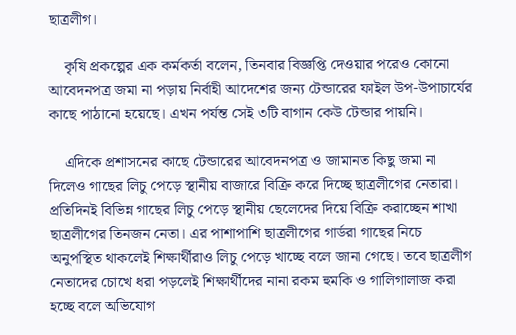ছাত্রলীগ।

    কৃষি প্রকল্পের এক কর্মকর্তা বলেন, তিনবার বিজ্ঞপ্তি দেওয়ার পরেও কোনো আবেদনপত্র জমা না পড়ায় নির্বাহী আদেশের জন্য টেন্ডারের ফাইল উপ-উপাচার্যের কাছে পাঠানো হয়েছে। এখন পর্যন্ত সেই ৩টি বাগান কেউ টেন্ডার পায়নি।

    এদিকে প্রশাসনের কাছে টেন্ডারের আবেদনপত্র ও জামানত কিছু জমা না দিলেও গাছের লিচু পেড়ে স্থানীয় বাজারে বিক্রি করে দিচ্ছে ছাত্রলীগের নেতারা। প্রতিদিনই বিভিন্ন গাছের লিচু পেড়ে স্থানীয় ছেলেদের দিয়ে বিক্রি করাচ্ছেন শাখা ছাত্রলীগের তিনজন নেতা। এর পাশাপাশি ছাত্রলীগের গার্ডরা গাছের নিচে অনুপস্থিত থাকলেই শিক্ষার্থীরাও লিচু পেড়ে খাচ্ছে বলে জানা গেছে। তবে ছাত্রলীগ নেতাদের চোখে ধরা পড়লেই শিক্ষার্থীদের নানা রকম হুমকি ও গালিগালাজ করা হচ্ছে বলে অভিযোগ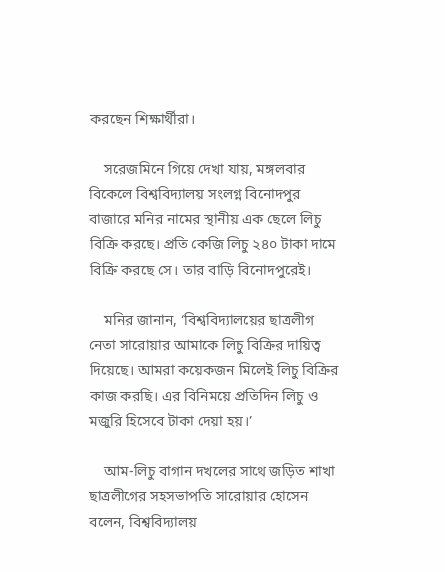করছেন শিক্ষার্থীরা।

    সরেজমিনে গিয়ে দেখা যায়, মঙ্গলবার বিকেলে বিশ্ববিদ্যালয় সংলগ্ন বিনোদপুর বাজারে মনির নামের স্থানীয় এক ছেলে লিচু বিক্রি করছে। প্রতি কেজি লিচু ২৪০ টাকা দামে বিক্রি করছে সে। তার বাড়ি বিনোদপুরেই।

    মনির জানান, ‘বিশ্ববিদ্যালয়ের ছাত্রলীগ নেতা সারোয়ার আমাকে লিচু বিক্রির দায়িত্ব দিয়েছে। আমরা কয়েকজন মিলেই লিচু বিক্রির কাজ করছি। এর বিনিময়ে প্রতিদিন লিচু ও মজুরি হিসেবে টাকা দেয়া হয়।’

    আম-লিচু বাগান দখলের সাথে জড়িত শাখা ছাত্রলীগের সহসভাপতি সারোয়ার হোসেন বলেন, বিশ্ববিদ্যালয়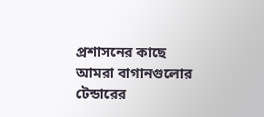প্রশাসনের কাছে আমরা বাগানগুলোর টেন্ডারের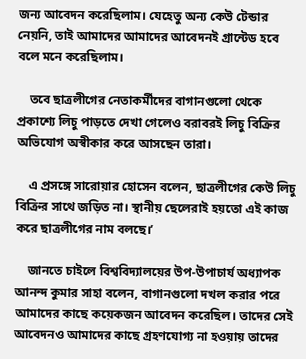জন্য আবেদন করেছিলাম। যেহেতু অন্য কেউ টেন্ডার নেয়নি, তাই আমাদের আমাদের আবেদনই গ্রান্টেড হবে বলে মনে করেছিলাম।

    তবে ছাত্রলীগের নেতাকর্মীদের বাগানগুলো থেকে প্রকাশ্যে লিচু পাড়তে দেখা গেলেও বরাবরই লিচু বিক্রির অভিযোগ অস্বীকার করে আসছেন তারা।

    এ প্রসঙ্গে সারোয়ার হোসেন বলেন, ছাত্রলীগের কেউ লিচু বিক্রির সাথে জড়িত না। স্থানীয় ছেলেরাই হয়তো এই কাজ করে ছাত্রলীগের নাম বলছে।’

    জানতে চাইলে বিশ্ববিদ্যালয়ের উপ-উপাচার্য অধ্যাপক আনন্দ কুমার সাহা বলেন, বাগানগুলো দখল করার পরে আমাদের কাছে কয়েকজন আবেদন করেছিল। তাদের সেই আবেদনও আমাদের কাছে গ্রহণযোগ্য না হওয়ায় তাদের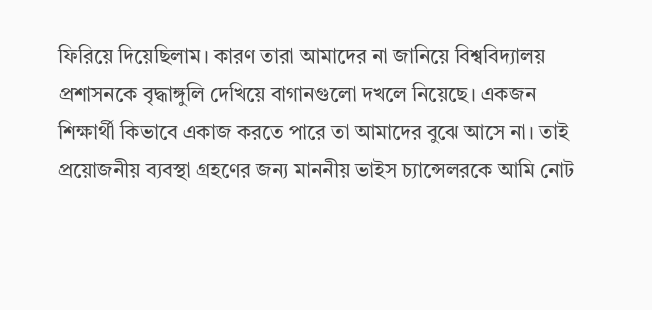ফিরিয়ে দিয়েছিলাম। কারণ তারা আমাদের না জানিয়ে বিশ্ববিদ্যালয় প্রশাসনকে বৃদ্ধাঙ্গুলি দেখিয়ে বাগানগুলো দখলে নিয়েছে। একজন শিক্ষার্থী কিভাবে একাজ করতে পারে তা আমাদের বুঝে আসে না। তাই প্রয়োজনীয় ব্যবস্থা গ্রহণের জন্য মাননীয় ভাইস চ্যান্সেলরকে আমি নোট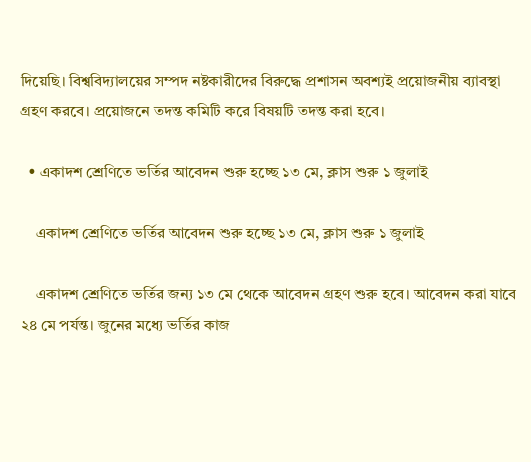দিয়েছি। বিশ্ববিদ্যালয়ের সম্পদ নষ্টকারীদের বিরুদ্ধে প্রশাসন অবশ্যই প্রয়োজনীয় ব্যাবস্থা গ্রহণ করবে। প্রয়োজনে তদন্ত কমিটি করে বিষয়টি তদন্ত করা হবে।

  • একাদশ শ্রেণিতে ভর্তির আবেদন শুরু হচ্ছে ১৩ মে, ক্লাস শুরু ১ জুলাই

    একাদশ শ্রেণিতে ভর্তির আবেদন শুরু হচ্ছে ১৩ মে, ক্লাস শুরু ১ জুলাই

    একাদশ শ্রেণিতে ভর্তির জন্য ১৩ মে থেকে আবেদন গ্রহণ শুরু হবে। আবেদন করা যাবে ২৪ মে পর্যন্ত। জুনের মধ্যে ভর্তির কাজ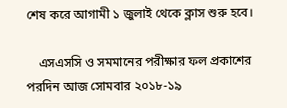শেষ করে আগামী ১ জুলাই থেকে ক্লাস শুরু হবে।

    এসএসসি ও সমমানের পরীক্ষার ফল প্রকাশের পরদিন আজ সোমবার ২০১৮-১৯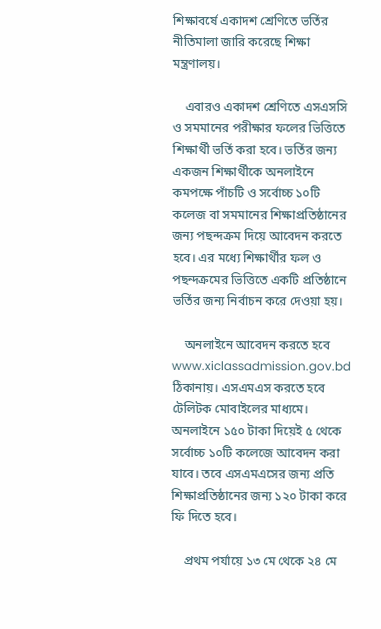শিক্ষাবর্ষে একাদশ শ্রেণিতে ভর্তির নীতিমালা জারি করেছে শিক্ষা মন্ত্রণালয়।

    এবারও একাদশ শ্রেণিতে এসএসসি ও সমমানের পরীক্ষার ফলের ভিত্তিতে শিক্ষার্থী ভর্তি করা হবে। ভর্তির জন্য একজন শিক্ষার্থীকে অনলাইনে কমপক্ষে পাঁচটি ও সর্বোচ্চ ১০টি কলেজ বা সমমানের শিক্ষাপ্রতিষ্ঠানের জন্য পছন্দক্রম দিয়ে আবেদন করতে হবে। এর মধ্যে শিক্ষার্থীর ফল ও পছন্দক্রমের ভিত্তিতে একটি প্রতিষ্ঠানে ভর্তির জন্য নির্বাচন করে দেওয়া হয়।

    অনলাইনে আবেদন করতে হবে www.xiclassadmission.gov.bd ঠিকানায়। এসএমএস করতে হবে টেলিটক মোবাইলের মাধ্যমে। অনলাইনে ১৫০ টাকা দিয়েই ৫ থেকে সর্বোচ্চ ১০টি কলেজে আবেদন করা যাবে। তবে এসএমএসের জন্য প্রতি শিক্ষাপ্রতিষ্ঠানের জন্য ১২০ টাকা করে ফি দিতে হবে।

    প্রথম পর্যায়ে ১৩ মে থেকে ২৪ মে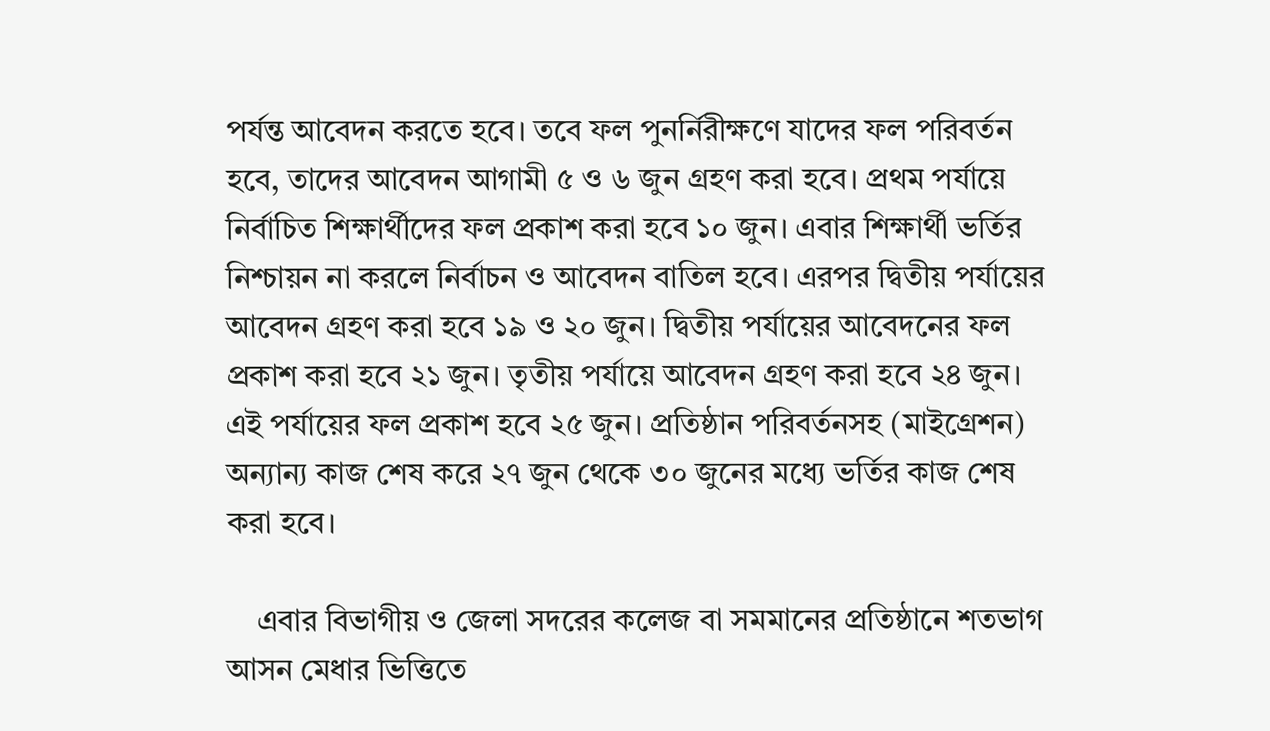পর্যন্ত আবেদন করতে হবে। তবে ফল পুনর্নিরীক্ষণে যাদের ফল পরিবর্তন হবে, তাদের আবেদন আগামী ৫ ও ৬ জুন গ্রহণ করা হবে। প্রথম পর্যায়ে নির্বাচিত শিক্ষার্থীদের ফল প্রকাশ করা হবে ১০ জুন। এবার শিক্ষার্থী ভর্তির নিশ্চায়ন না করলে নির্বাচন ও আবেদন বাতিল হবে। এরপর দ্বিতীয় পর্যায়ের আবেদন গ্রহণ করা হবে ১৯ ও ২০ জুন। দ্বিতীয় পর্যায়ের আবেদনের ফল প্রকাশ করা হবে ২১ জুন। তৃতীয় পর্যায়ে আবেদন গ্রহণ করা হবে ২৪ জুন। এই পর্যায়ের ফল প্রকাশ হবে ২৫ জুন। প্রতিষ্ঠান পরিবর্তনসহ (মাইগ্রেশন) অন্যান্য কাজ শেষ করে ২৭ জুন থেকে ৩০ জুনের মধ্যে ভর্তির কাজ শেষ করা হবে।

    এবার বিভাগীয় ও জেলা সদরের কলেজ বা সমমানের প্রতিষ্ঠানে শতভাগ আসন মেধার ভিত্তিতে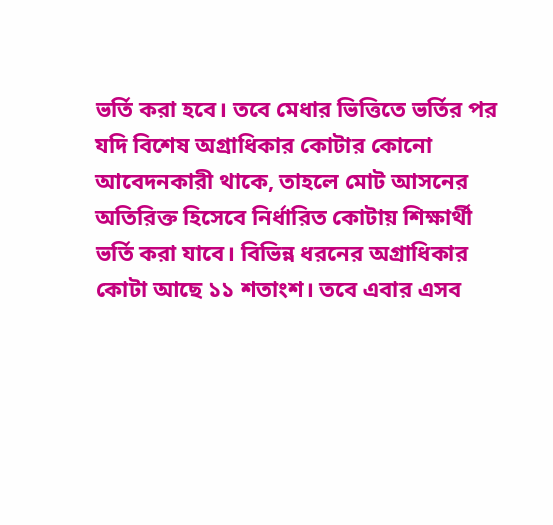ভর্তি করা হবে। তবে মেধার ভিত্তিতে ভর্তির পর যদি বিশেষ অগ্রাধিকার কোটার কোনো আবেদনকারী থাকে, তাহলে মোট আসনের অতিরিক্ত হিসেবে নির্ধারিত কোটায় শিক্ষার্থী ভর্তি করা যাবে। বিভিন্ন ধরনের অগ্রাধিকার কোটা আছে ১১ শতাংশ। তবে এবার এসব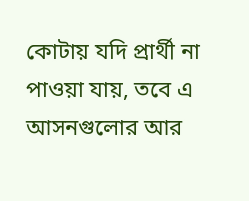কোটায় যদি প্রার্থী না পাওয়া যায়, তবে এ আসনগুলোর আর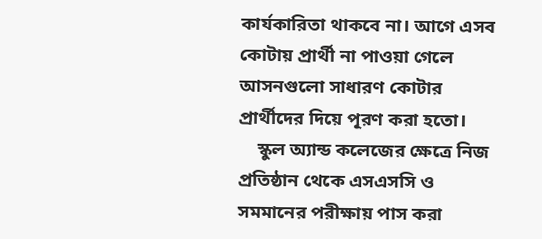কার্যকারিতা থাকবে না। আগে এসব কোটায় প্রার্থী না পাওয়া গেলে আসনগুলো সাধারণ কোটার প্রার্থীদের দিয়ে পূরণ করা হতো।
    স্কুল অ্যান্ড কলেজের ক্ষেত্রে নিজ প্রতিষ্ঠান থেকে এসএসসি ও সমমানের পরীক্ষায় পাস করা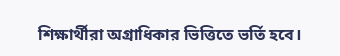শিক্ষার্থীরা অগ্রাধিকার ভিত্তিতে ভর্তি হবে।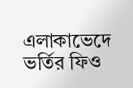এলাকাভেদে ভর্তির ফিও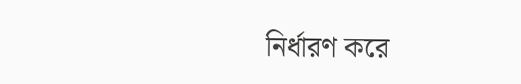নির্ধারণ করে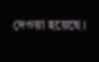দেওয়া হয়েছে।